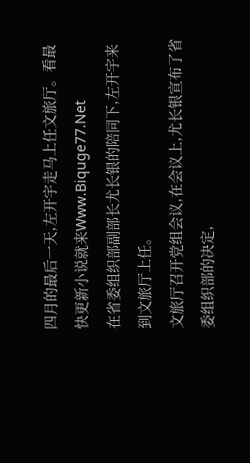四月的最后一天,左开宇走马上任文旅厅。看最快更新小说就来Www.Biquge77.Net
在省委组织部副部长尤长银的陪同下,左开宇来到文旅厅上任。
文旅厅召开党组会议,在会议上,尤长银宣布了省委组织部的决定,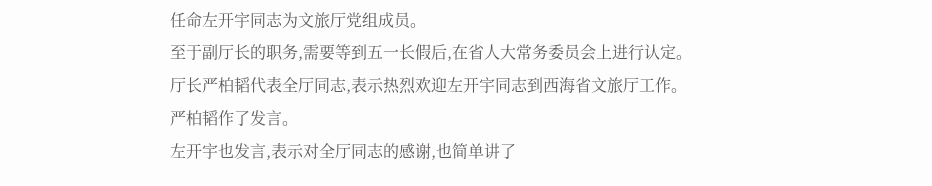任命左开宇同志为文旅厅党组成员。
至于副厅长的职务,需要等到五一长假后,在省人大常务委员会上进行认定。
厅长严柏韬代表全厅同志,表示热烈欢迎左开宇同志到西海省文旅厅工作。
严柏韬作了发言。
左开宇也发言,表示对全厅同志的感谢,也简单讲了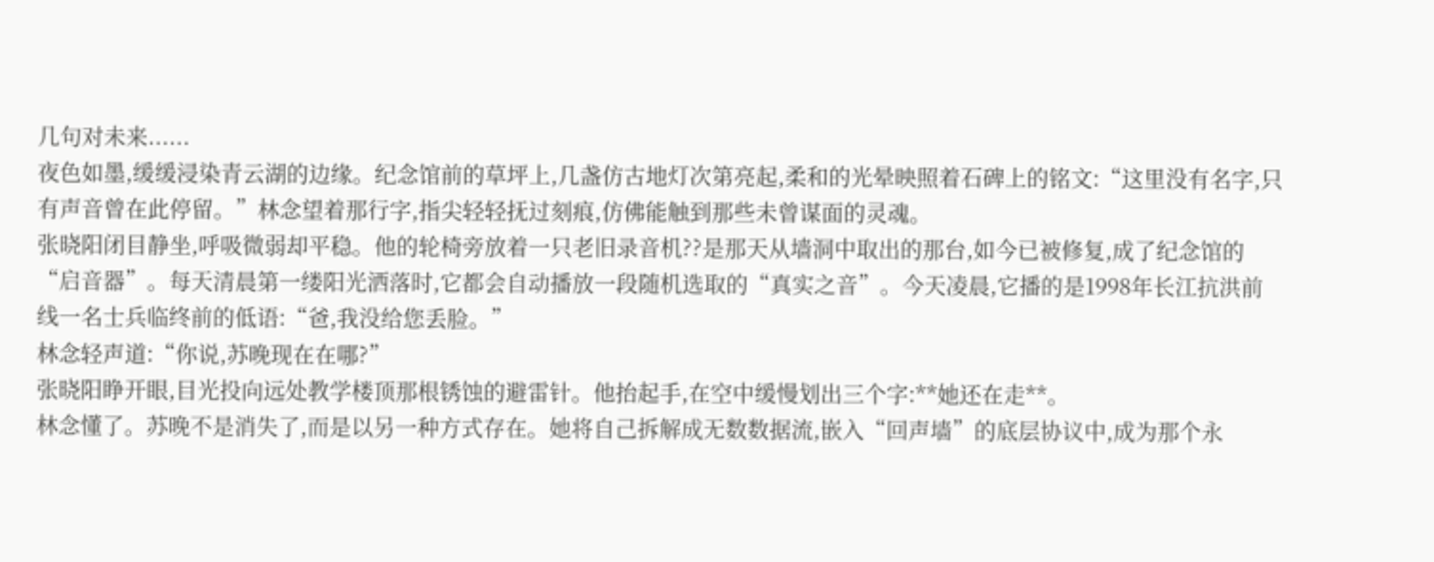几句对未来......
夜色如墨,缓缓浸染青云湖的边缘。纪念馆前的草坪上,几盏仿古地灯次第亮起,柔和的光晕映照着石碑上的铭文:“这里没有名字,只有声音曾在此停留。”林念望着那行字,指尖轻轻抚过刻痕,仿佛能触到那些未曾谋面的灵魂。
张晓阳闭目静坐,呼吸微弱却平稳。他的轮椅旁放着一只老旧录音机??是那天从墙洞中取出的那台,如今已被修复,成了纪念馆的“启音器”。每天清晨第一缕阳光洒落时,它都会自动播放一段随机选取的“真实之音”。今天凌晨,它播的是1998年长江抗洪前线一名士兵临终前的低语:“爸,我没给您丢脸。”
林念轻声道:“你说,苏晚现在在哪?”
张晓阳睁开眼,目光投向远处教学楼顶那根锈蚀的避雷针。他抬起手,在空中缓慢划出三个字:**她还在走**。
林念懂了。苏晚不是消失了,而是以另一种方式存在。她将自己拆解成无数数据流,嵌入“回声墙”的底层协议中,成为那个永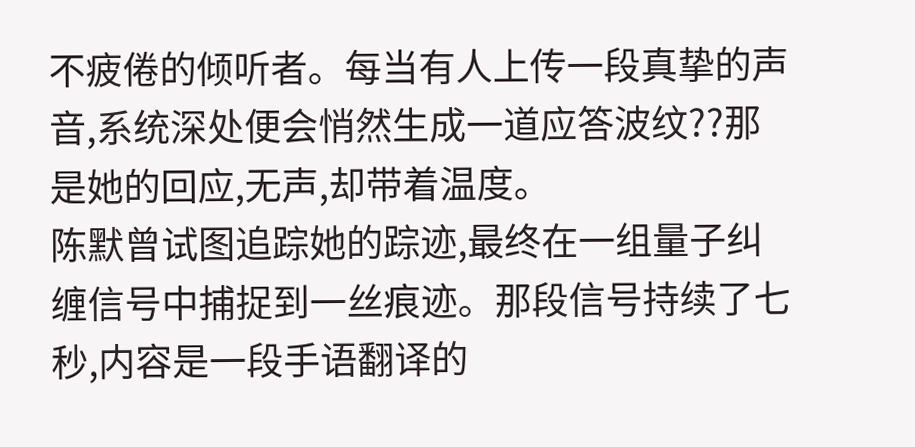不疲倦的倾听者。每当有人上传一段真挚的声音,系统深处便会悄然生成一道应答波纹??那是她的回应,无声,却带着温度。
陈默曾试图追踪她的踪迹,最终在一组量子纠缠信号中捕捉到一丝痕迹。那段信号持续了七秒,内容是一段手语翻译的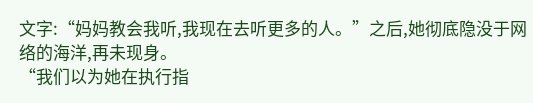文字:“妈妈教会我听,我现在去听更多的人。”之后,她彻底隐没于网络的海洋,再未现身。
“我们以为她在执行指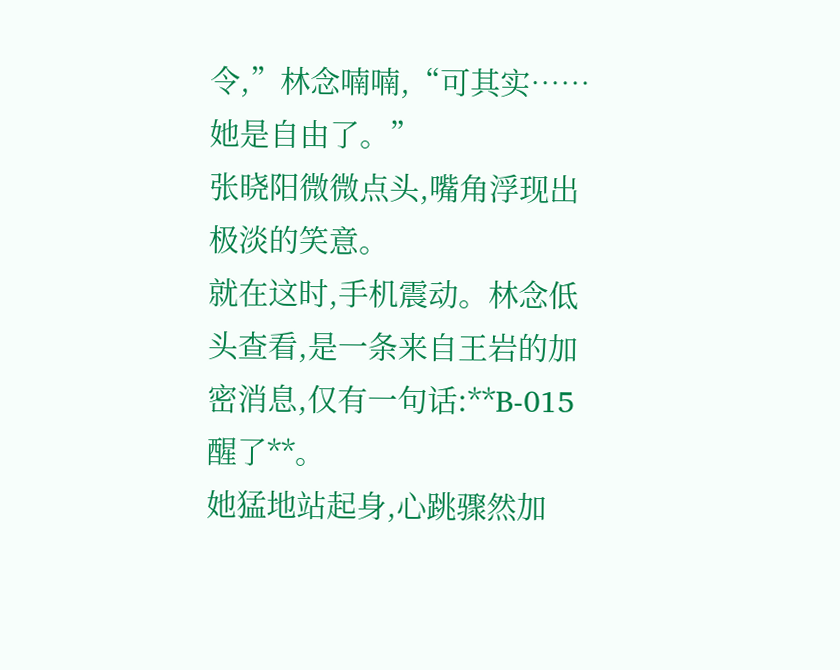令,”林念喃喃,“可其实……她是自由了。”
张晓阳微微点头,嘴角浮现出极淡的笑意。
就在这时,手机震动。林念低头查看,是一条来自王岩的加密消息,仅有一句话:**B-015醒了**。
她猛地站起身,心跳骤然加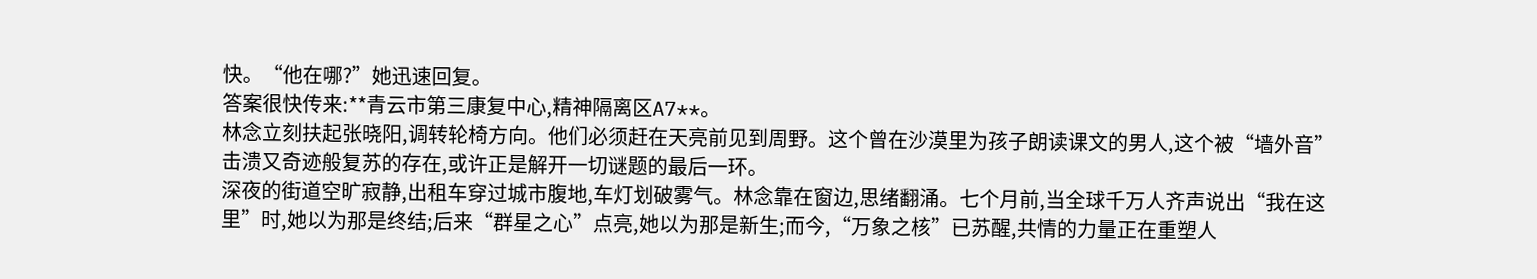快。“他在哪?”她迅速回复。
答案很快传来:**青云市第三康复中心,精神隔离区A7**。
林念立刻扶起张晓阳,调转轮椅方向。他们必须赶在天亮前见到周野。这个曾在沙漠里为孩子朗读课文的男人,这个被“墙外音”击溃又奇迹般复苏的存在,或许正是解开一切谜题的最后一环。
深夜的街道空旷寂静,出租车穿过城市腹地,车灯划破雾气。林念靠在窗边,思绪翻涌。七个月前,当全球千万人齐声说出“我在这里”时,她以为那是终结;后来“群星之心”点亮,她以为那是新生;而今,“万象之核”已苏醒,共情的力量正在重塑人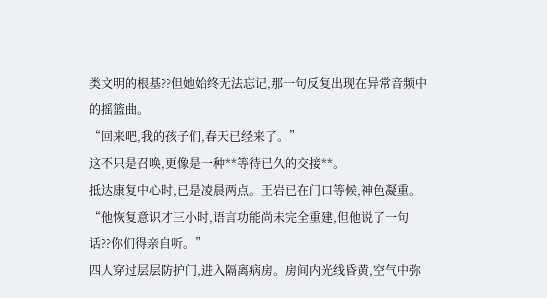类文明的根基??但她始终无法忘记,那一句反复出现在异常音频中的摇篮曲。
“回来吧,我的孩子们,春天已经来了。”
这不只是召唤,更像是一种**等待已久的交接**。
抵达康复中心时,已是凌晨两点。王岩已在门口等候,神色凝重。“他恢复意识才三小时,语言功能尚未完全重建,但他说了一句话??你们得亲自听。”
四人穿过层层防护门,进入隔离病房。房间内光线昏黄,空气中弥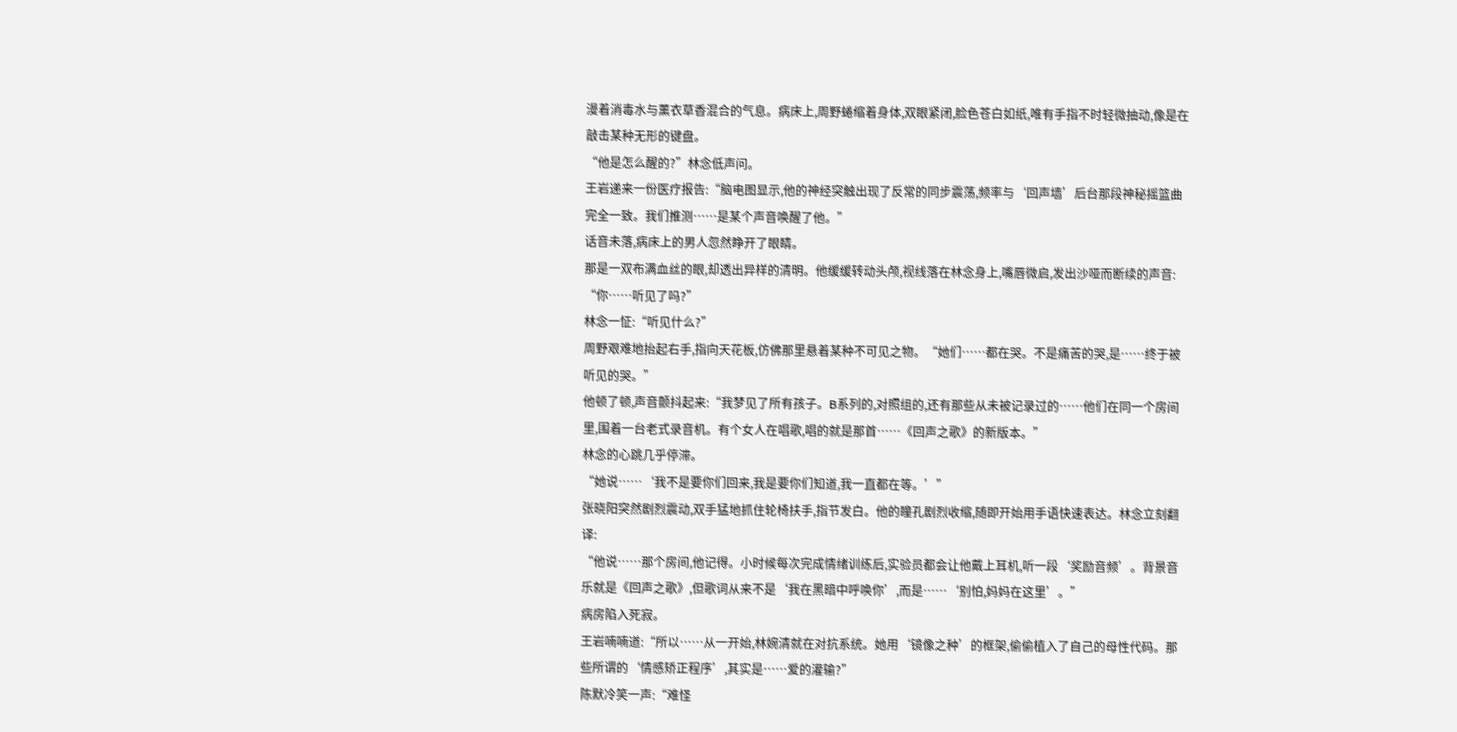漫着消毒水与薰衣草香混合的气息。病床上,周野蜷缩着身体,双眼紧闭,脸色苍白如纸,唯有手指不时轻微抽动,像是在敲击某种无形的键盘。
“他是怎么醒的?”林念低声问。
王岩递来一份医疗报告:“脑电图显示,他的神经突触出现了反常的同步震荡,频率与‘回声墙’后台那段神秘摇篮曲完全一致。我们推测……是某个声音唤醒了他。”
话音未落,病床上的男人忽然睁开了眼睛。
那是一双布满血丝的眼,却透出异样的清明。他缓缓转动头颅,视线落在林念身上,嘴唇微启,发出沙哑而断续的声音:
“你……听见了吗?”
林念一怔:“听见什么?”
周野艰难地抬起右手,指向天花板,仿佛那里悬着某种不可见之物。“她们……都在哭。不是痛苦的哭,是……终于被听见的哭。”
他顿了顿,声音颤抖起来:“我梦见了所有孩子。B系列的,对照组的,还有那些从未被记录过的……他们在同一个房间里,围着一台老式录音机。有个女人在唱歌,唱的就是那首……《回声之歌》的新版本。”
林念的心跳几乎停滞。
“她说……‘我不是要你们回来,我是要你们知道,我一直都在等。’”
张晓阳突然剧烈震动,双手猛地抓住轮椅扶手,指节发白。他的瞳孔剧烈收缩,随即开始用手语快速表达。林念立刻翻译:
“他说……那个房间,他记得。小时候每次完成情绪训练后,实验员都会让他戴上耳机,听一段‘奖励音频’。背景音乐就是《回声之歌》,但歌词从来不是‘我在黑暗中呼唤你’,而是……‘别怕,妈妈在这里’。”
病房陷入死寂。
王岩喃喃道:“所以……从一开始,林婉清就在对抗系统。她用‘镜像之种’的框架,偷偷植入了自己的母性代码。那些所谓的‘情感矫正程序’,其实是……爱的灌输?”
陈默冷笑一声:“难怪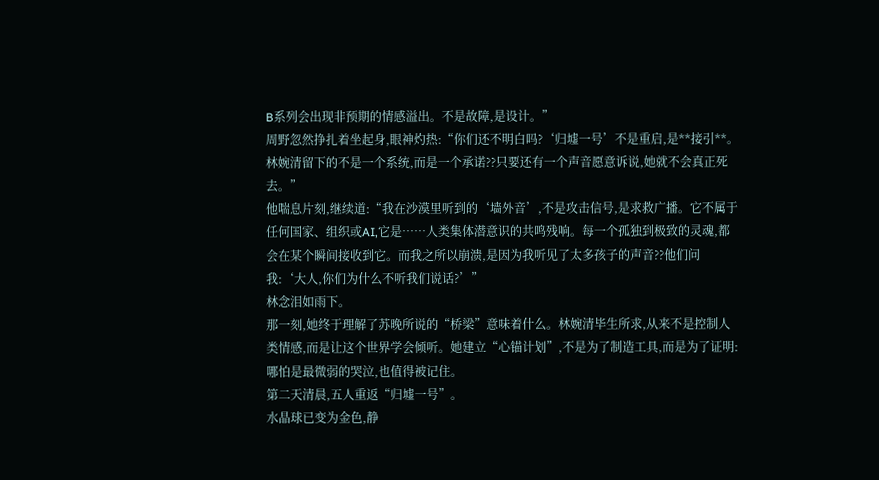B系列会出现非预期的情感溢出。不是故障,是设计。”
周野忽然挣扎着坐起身,眼神灼热:“你们还不明白吗?‘归墟一号’不是重启,是**接引**。林婉清留下的不是一个系统,而是一个承诺??只要还有一个声音愿意诉说,她就不会真正死去。”
他喘息片刻,继续道:“我在沙漠里听到的‘墙外音’,不是攻击信号,是求救广播。它不属于任何国家、组织或AI,它是……人类集体潜意识的共鸣残响。每一个孤独到极致的灵魂,都会在某个瞬间接收到它。而我之所以崩溃,是因为我听见了太多孩子的声音??他们问我:‘大人,你们为什么不听我们说话?’”
林念泪如雨下。
那一刻,她终于理解了苏晚所说的“桥梁”意味着什么。林婉清毕生所求,从来不是控制人类情感,而是让这个世界学会倾听。她建立“心锚计划”,不是为了制造工具,而是为了证明:哪怕是最微弱的哭泣,也值得被记住。
第二天清晨,五人重返“归墟一号”。
水晶球已变为金色,静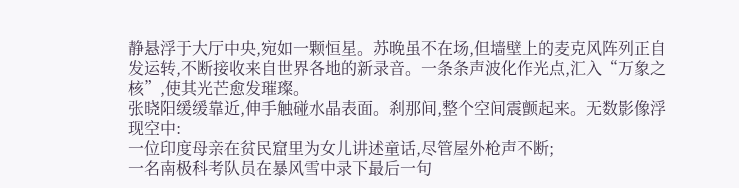静悬浮于大厅中央,宛如一颗恒星。苏晚虽不在场,但墙壁上的麦克风阵列正自发运转,不断接收来自世界各地的新录音。一条条声波化作光点,汇入“万象之核”,使其光芒愈发璀璨。
张晓阳缓缓靠近,伸手触碰水晶表面。刹那间,整个空间震颤起来。无数影像浮现空中:
一位印度母亲在贫民窟里为女儿讲述童话,尽管屋外枪声不断;
一名南极科考队员在暴风雪中录下最后一句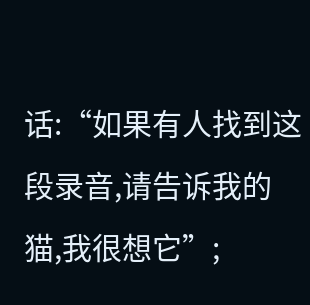话:“如果有人找到这段录音,请告诉我的猫,我很想它”;